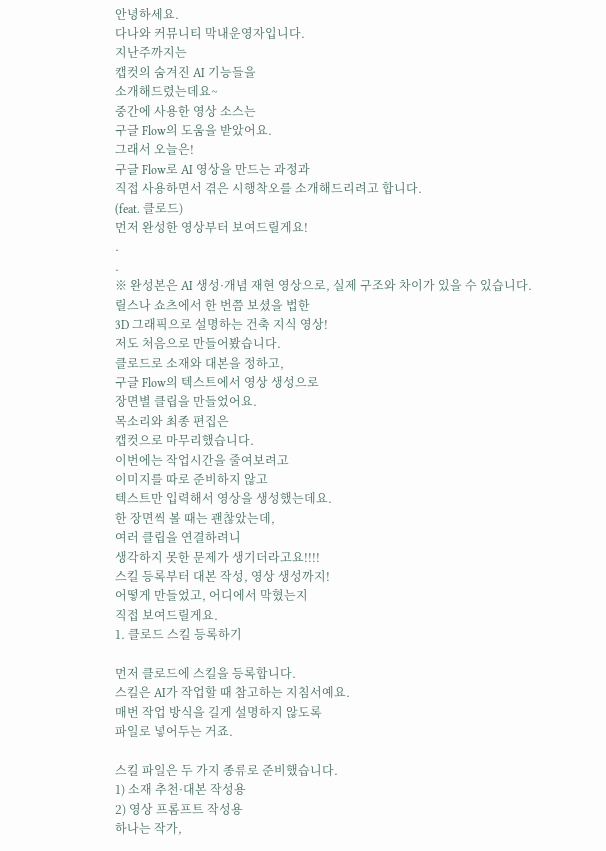안녕하세요.
다나와 커뮤니티 막내운영자입니다.
지난주까지는
캡컷의 숨겨진 AI 기능들을
소개해드렸는데요~
중간에 사용한 영상 소스는
구글 Flow의 도움을 받았어요.
그래서 오늘은!
구글 Flow로 AI 영상을 만드는 과정과
직접 사용하면서 겪은 시행착오를 소개해드리려고 합니다.
(feat. 클로드)
먼저 완성한 영상부터 보여드릴게요!
.
.
※ 완성본은 AI 생성·개념 재현 영상으로, 실제 구조와 차이가 있을 수 있습니다.
릴스나 쇼츠에서 한 번쯤 보셨을 법한
3D 그래픽으로 설명하는 건축 지식 영상!
저도 처음으로 만들어봤습니다.
클로드로 소재와 대본을 정하고,
구글 Flow의 텍스트에서 영상 생성으로
장면별 클립을 만들었어요.
목소리와 최종 편집은
캡컷으로 마무리했습니다.
이번에는 작업시간을 줄여보려고
이미지를 따로 준비하지 않고
텍스트만 입력해서 영상을 생성했는데요.
한 장면씩 볼 때는 괜찮았는데,
여러 클립을 연결하려니
생각하지 못한 문제가 생기더라고요!!!!
스킬 등록부터 대본 작성, 영상 생성까지!
어떻게 만들었고, 어디에서 막혔는지
직접 보여드릴게요.
1. 클로드 스킬 등록하기

먼저 클로드에 스킬을 등록합니다.
스킬은 AI가 작업할 때 참고하는 지침서예요.
매번 작업 방식을 길게 설명하지 않도록
파일로 넣어두는 거죠.

스킬 파일은 두 가지 종류로 준비했습니다.
1) 소재 추천·대본 작성용
2) 영상 프롬프트 작성용
하나는 작가,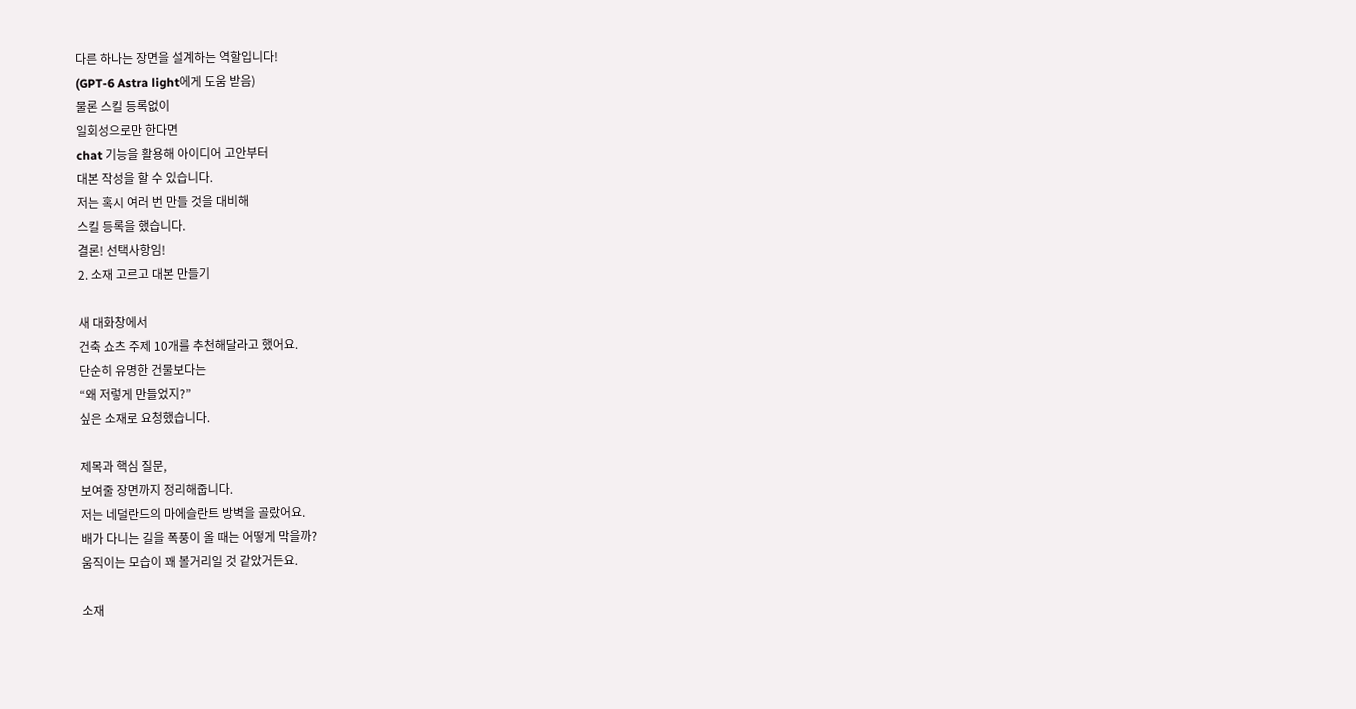다른 하나는 장면을 설계하는 역할입니다!
(GPT-6 Astra light에게 도움 받음)
물론 스킬 등록없이
일회성으로만 한다면
chat 기능을 활용해 아이디어 고안부터
대본 작성을 할 수 있습니다.
저는 혹시 여러 번 만들 것을 대비해
스킬 등록을 했습니다.
결론! 선택사항임!
2. 소재 고르고 대본 만들기

새 대화창에서
건축 쇼츠 주제 10개를 추천해달라고 했어요.
단순히 유명한 건물보다는
“왜 저렇게 만들었지?”
싶은 소재로 요청했습니다.

제목과 핵심 질문,
보여줄 장면까지 정리해줍니다.
저는 네덜란드의 마에슬란트 방벽을 골랐어요.
배가 다니는 길을 폭풍이 올 때는 어떻게 막을까?
움직이는 모습이 꽤 볼거리일 것 같았거든요.

소재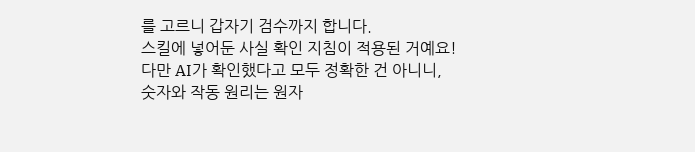를 고르니 갑자기 검수까지 합니다.
스킬에 넣어둔 사실 확인 지침이 적용된 거예요!
다만 AI가 확인했다고 모두 정확한 건 아니니,
숫자와 작동 원리는 원자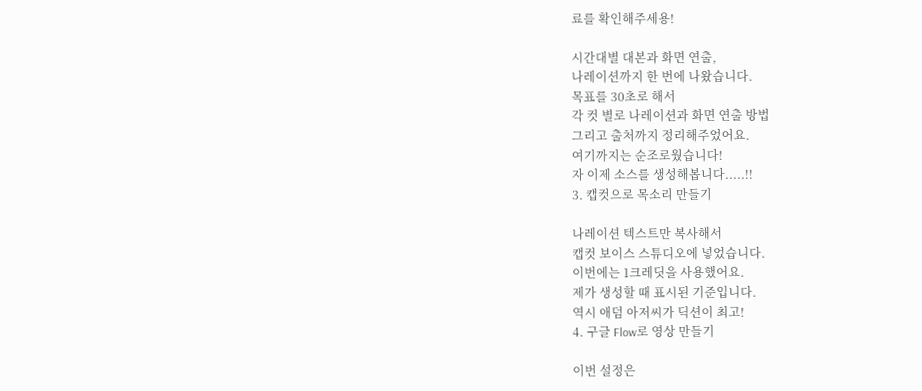료를 확인해주세용!

시간대별 대본과 화면 연출,
나레이션까지 한 번에 나왔습니다.
목표를 30초로 해서
각 컷 별로 나레이션과 화면 연출 방법
그리고 출처까지 정리해주었어요.
여기까지는 순조로웠습니다!
자 이제 소스를 생성해봅니다.....!!
3. 캡컷으로 목소리 만들기

나레이션 텍스트만 복사해서
캡컷 보이스 스튜디오에 넣었습니다.
이번에는 1크레딧을 사용했어요.
제가 생성할 때 표시된 기준입니다.
역시 애덤 아저씨가 딕션이 최고!
4. 구글 Flow로 영상 만들기

이번 설정은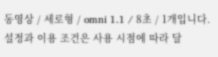동영상 / 세로형 / omni 1.1 / 8초 / 1개입니다.
설정과 이용 조건은 사용 시점에 따라 달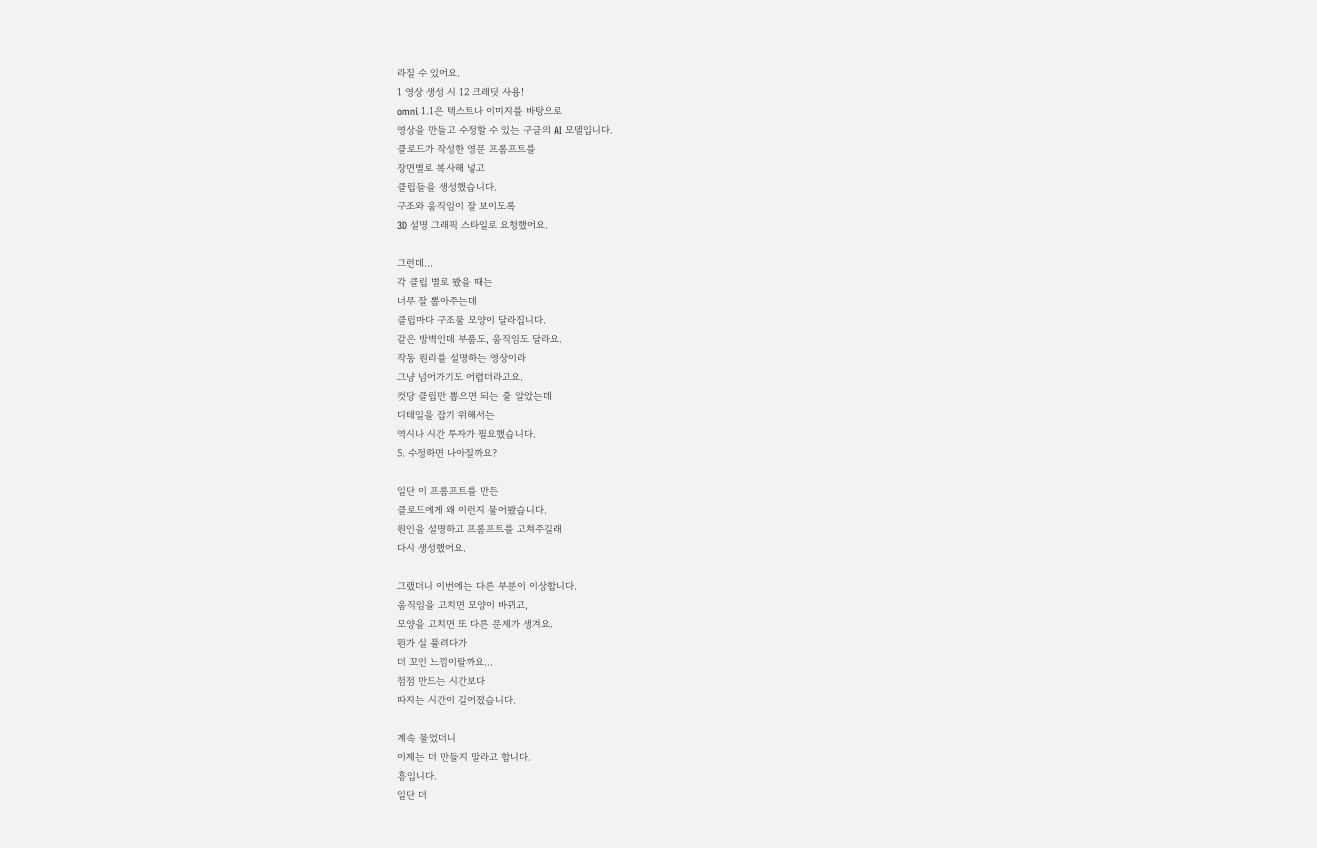라질 수 있어요.
1 영상 생성 시 12 크레딧 사용!
omni 1.1은 텍스트나 이미지를 바탕으로
영상을 만들고 수정할 수 있는 구글의 AI 모델입니다.
클로드가 작성한 영문 프롬프트를
장면별로 복사해 넣고
클립들을 생성했습니다.
구조와 움직임이 잘 보이도록
3D 설명 그래픽 스타일로 요청했어요.

그런데…
각 클립 별로 봤을 때는
너무 잘 뽑아주는데
클립마다 구조물 모양이 달라집니다.
같은 방벽인데 부품도, 움직임도 달라요.
작동 원리를 설명하는 영상이라
그냥 넘어가기도 어렵더라고요.
컷당 클립만 뽑으면 되는 줄 알았는데
디테일을 잡기 위해서는
역시나 시간 투자가 필요했습니다.
5. 수정하면 나아질까요?

일단 이 프롬프트를 만든
클로드에게 왜 이런지 물어봤습니다.
원인을 설명하고 프롬프트를 고쳐주길래
다시 생성했어요.

그랬더니 이번에는 다른 부분이 이상합니다.
움직임을 고치면 모양이 바뀌고,
모양을 고치면 또 다른 문제가 생겨요.
뭔가 실 풀려다가
더 꼬인 느낌이랄까요...
점점 만드는 시간보다
따지는 시간이 길어졌습니다.

계속 물었더니
이제는 더 만들지 말라고 합니다.
흥입니다.
일단 더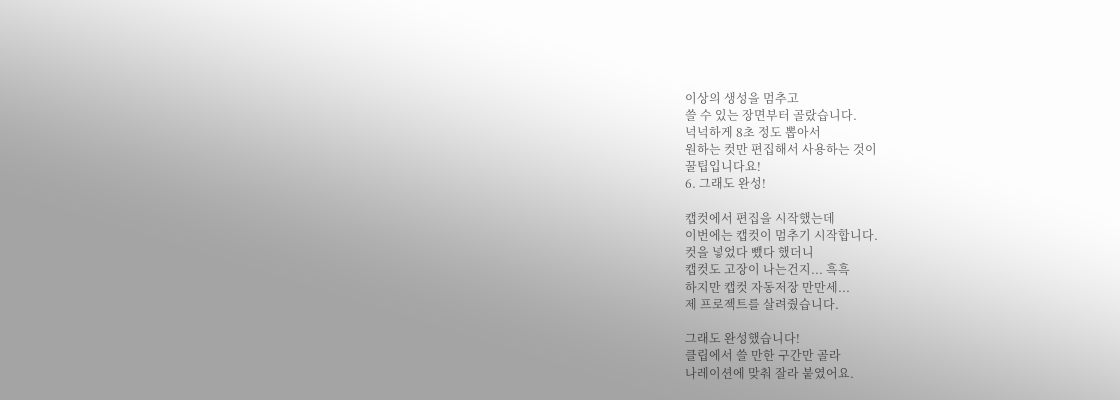이상의 생성을 멈추고
쓸 수 있는 장면부터 골랐습니다.
넉넉하게 8초 정도 뽑아서
원하는 컷만 편집해서 사용하는 것이
꿀팁입니다요!
6. 그래도 완성!

캡컷에서 편집을 시작했는데
이번에는 캡컷이 멈추기 시작합니다.
컷을 넣었다 뺐다 했더니
캡컷도 고장이 나는건지... 흑흑
하지만 캡컷 자동저장 만만세...
제 프로젝트를 살려줬습니다.

그래도 완성했습니다!
클립에서 쓸 만한 구간만 골라
나레이션에 맞춰 잘라 붙였어요.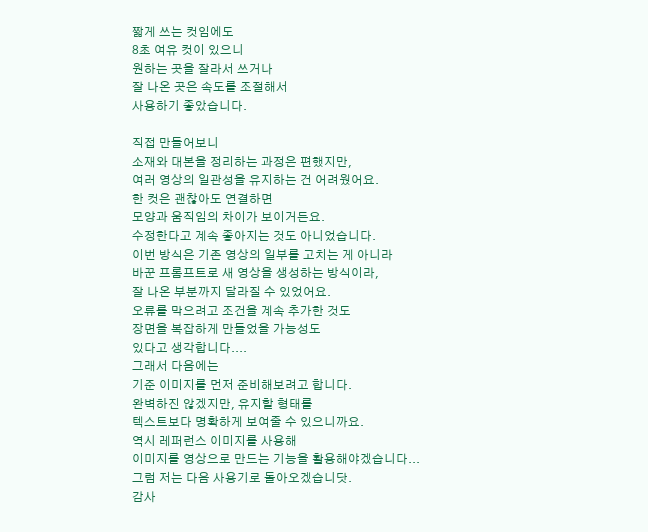짧게 쓰는 컷임에도
8초 여유 컷이 있으니
원하는 곳을 잘라서 쓰거나
잘 나온 곳은 속도를 조절해서
사용하기 좋았습니다.

직접 만들어보니
소재와 대본을 정리하는 과정은 편했지만,
여러 영상의 일관성을 유지하는 건 어려웠어요.
한 컷은 괜찮아도 연결하면
모양과 움직임의 차이가 보이거든요.
수정한다고 계속 좋아지는 것도 아니었습니다.
이번 방식은 기존 영상의 일부를 고치는 게 아니라
바꾼 프롬프트로 새 영상을 생성하는 방식이라,
잘 나온 부분까지 달라질 수 있었어요.
오류를 막으려고 조건을 계속 추가한 것도
장면을 복잡하게 만들었을 가능성도
있다고 생각합니다....
그래서 다음에는
기준 이미지를 먼저 준비해보려고 합니다.
완벽하진 않겠지만, 유지할 형태를
텍스트보다 명확하게 보여줄 수 있으니까요.
역시 레퍼런스 이미지를 사용해
이미지를 영상으로 만드는 기능을 활용해야겠습니다...
그럼 저는 다음 사용기로 돌아오겠습니닷.
감사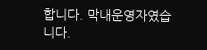합니다. 막내운영자였습니다.